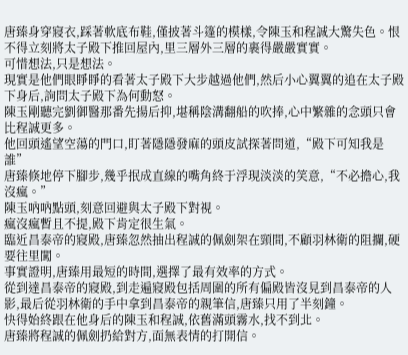唐臻身穿寢衣,踩著軟底布鞋,僅披著斗篷的模樣,令陳玉和程誠大驚失色。恨不得立刻將太子殿下推回屋內,里三層外三層的裹得嚴嚴實實。
可惜想法,只是想法。
現實是他們眼睜睜的看著太子殿下大步越過他們,然后小心翼翼的追在太子殿下身后,詢問太子殿下為何動怒。
陳玉剛聽完劉御醫那番先揚后抑,堪稱陰溝翻船的吹捧,心中繁雜的念頭只會比程誠更多。
他回頭遙望空蕩的門口,盯著隱隱發麻的頭皮試探著問道,“殿下可知我是誰”
唐臻倏地停下腳步,幾乎抿成直線的嘴角終于浮現淡淡的笑意,“不必擔心,我沒瘋。”
陳玉吶吶點頭,刻意回避與太子殿下對視。
瘋沒瘋暫且不提,殿下肯定很生氣。
臨近昌泰帝的寢殿,唐臻忽然抽出程誠的佩劍架在頸間,不顧羽林衛的阻攔,硬要往里闖。
事實證明,唐臻用最短的時間,選擇了最有效率的方式。
從到達昌泰帝的寢殿,到走遍寢殿包括周圍的所有偏殿皆沒見到昌泰帝的人影,最后從羽林衛的手中拿到昌泰帝的親筆信,唐臻只用了半刻鐘。
快得始終跟在他身后的陳玉和程誠,依舊滿頭霧水,找不到北。
唐臻將程誠的佩劍扔給對方,面無表情的打開信。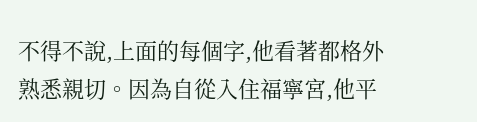不得不說,上面的每個字,他看著都格外熟悉親切。因為自從入住福寧宮,他平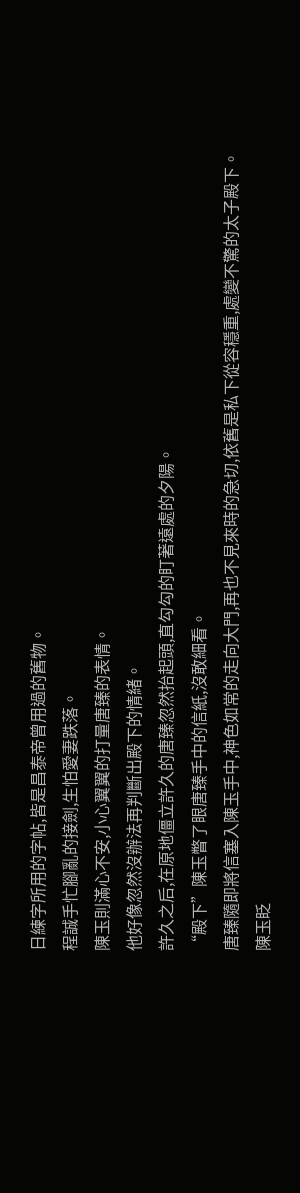日練字所用的字帖,皆是昌泰帝曾用過的舊物。
程誠手忙腳亂的接劍,生怕愛妻跌落。
陳玉則滿心不安,小心翼翼的打量唐臻的表情。
他好像忽然沒辦法再判斷出殿下的情緒。
許久之后,在原地僵立許久的唐臻忽然抬起頭,直勾勾的盯著遠處的夕陽。
“殿下”陳玉瞥了眼唐臻手中的信紙,沒敢細看。
唐臻隨即將信塞入陳玉手中,神色如常的走向大門,再也不見來時的急切,依舊是私下從容穩重,處變不驚的太子殿下。
陳玉眨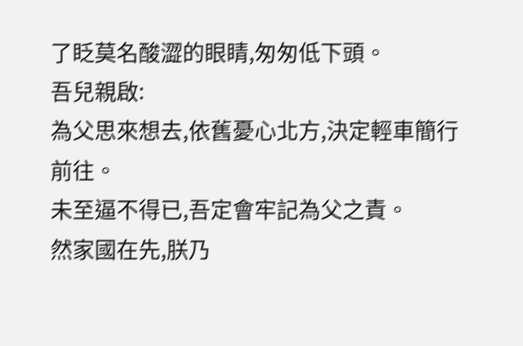了眨莫名酸澀的眼睛,匆匆低下頭。
吾兒親啟:
為父思來想去,依舊憂心北方,決定輕車簡行前往。
未至逼不得已,吾定會牢記為父之責。
然家國在先,朕乃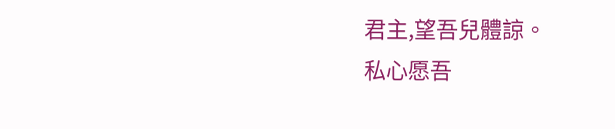君主,望吾兒體諒。
私心愿吾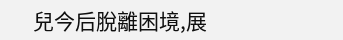兒今后脫離困境,展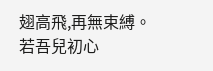翅高飛,再無束縛。
若吾兒初心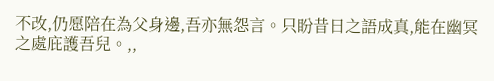不改,仍愿陪在為父身邊,吾亦無怨言。只盼昔日之語成真,能在幽冥之處庇護吾兒。,,